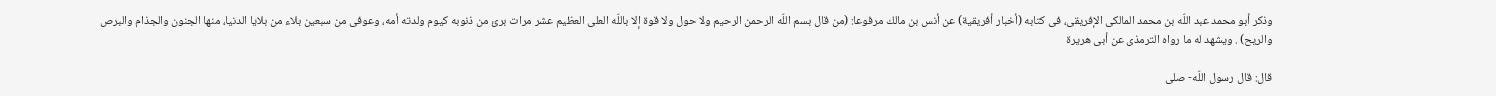وذكر أبو محمد عبد اللّه بن محمد المالكى الإفريقى، فى كتابه (أخبار أفريقية) عن أنس بن مالك مرفوعا: (من قال بسم اللّه الرحمن الرحيم ولا حول ولا قوة إلا باللّه العلى العظيم عشر مرات برئ من ذنوبه كيوم ولدته أمه، وعوفى من سبعين بلاء من بلايا الدنيا، منها الجنون والجذام والبرص والريح) . ويشهد له ما رواه الترمذى عن أبى هريرة

قال: قال رسول اللّه- صلى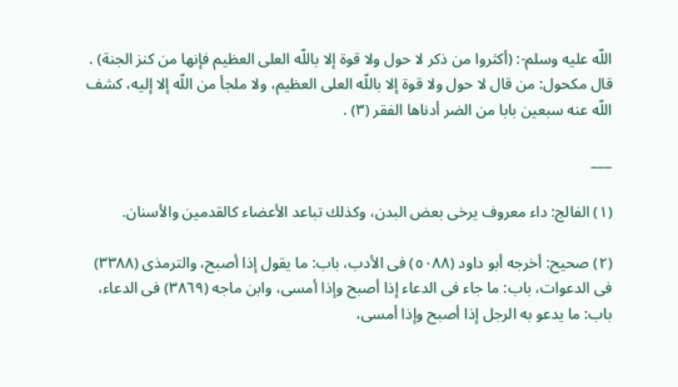اللّه عليه وسلم-: (أكثروا من ذكر لا حول ولا قوة إلا باللّه العلى العظيم فإنها من كنز الجنة) . قال مكحول: من قال لا حول ولا قوة إلا باللّه العلى العظيم، ولا ملجأ من اللّه إلا إليه، كشف اللّه عنه سبعين بابا من الضر أدناها الفقر (٣) .

___

(١) الفالج: داء معروف يرخى بعض البدن، وكذلك تباعد الأعضاء كالقدمين والأسنان.

(٢) صحيح: أخرجه أبو داود (٥٠٨٨) فى الأدب، باب: ما يقول إذا أصبح، والترمذى (٣٣٨٨) فى الدعوات، باب: ما جاء فى الدعاء إذا أصبح وإذا أمسى، وابن ماجه (٣٨٦٩) فى الدعاء، باب: ما يدعو به الرجل إذا أصبح وإذا أمسى،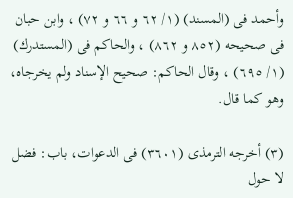وأحمد فى (المسند) (١/ ٦٢ و ٦٦ و ٧٢) ، وابن حبان فى صحيحه (٨٥٢ و ٨٦٢) ، والحاكم فى (المستدرك) (١/ ٦٩٥) ، وقال الحاكم: صحيح الإسناد ولم يخرجاه، وهو كما قال.

(٣) أخرجه الترمذى (٣٦٠١) فى الدعوات، باب: فضل لا حول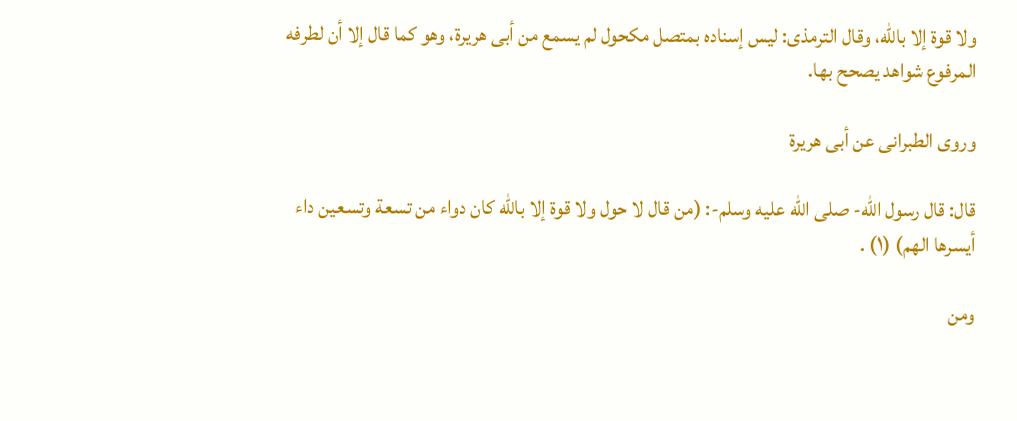ولا قوة إلا باللّه، وقال الترمذى: ليس إسناده بمتصل مكحول لم يسمع من أبى هريرة، وهو كما قال إلا أن لطرفه المرفوع شواهد يصحح بها.

وروى الطبرانى عن أبى هريرة

قال: قال رسول اللّه- صلى اللّه عليه وسلم-: (من قال لا حول ولا قوة إلا باللّه كان دواء من تسعة وتسعين داء أيسرها الهم) (١) .

ومن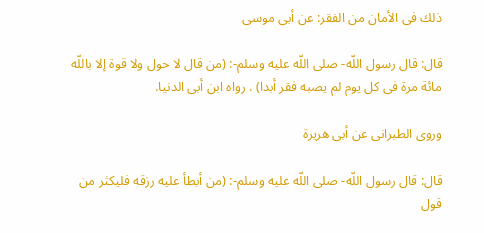ذلك فى الأمان من الفقر: عن أبى موسى

قال: قال رسول اللّه- صلى اللّه عليه وسلم-: (من قال لا حول ولا قوة إلا باللّه مائة مرة فى كل يوم لم يصبه فقر أبدا) . رواه ابن أبى الدنيا.

وروى الطبرانى عن أبى هريرة

قال: قال رسول اللّه- صلى اللّه عليه وسلم-: (من أبطأ عليه رزقه فليكثر من قول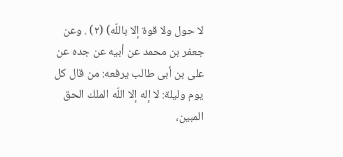لا حول ولا قوة إلا باللّه) (٢) . وعن جعفر بن محمد عن أبيه عن جده عن على بن أبى طالب يرفعه: من قال كل يوم وليلة: لا إله إلا اللّه الملك الحق المبين،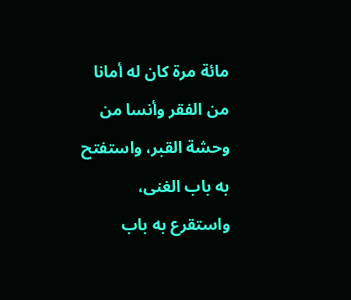مائة مرة كان له أمانا من الفقر وأنسا من وحشة القبر، واستفتح به باب الغنى، واستقرع به باب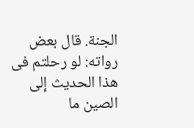الجنة. قال بعض رواته: لو رحلتم فى هذا الحديث إلى الصين ما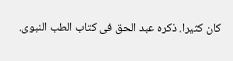كان كثيرا. ذكره عبد الحق فى كتاب الطب النبوى.